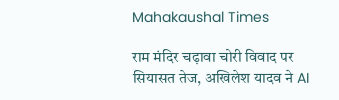Mahakaushal Times

राम मंदिर चढ़ावा चोरी विवाद पर सियासत तेज, अखिलेश यादव ने AI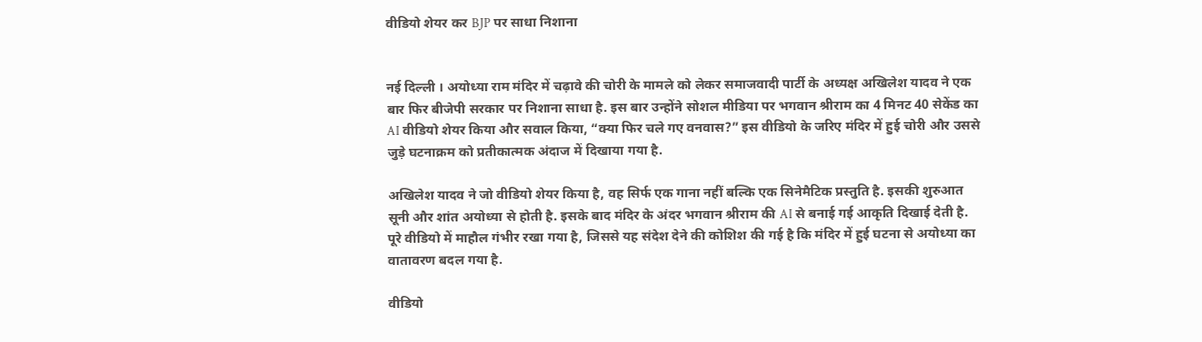वीडियो शेयर कर BJP पर साधा निशाना


नई दिल्‍ली । अयोध्या राम मंदिर में चढ़ावे की चोरी के मामले को लेकर समाजवादी पार्टी के अध्यक्ष अखिलेश यादव ने एक बार फिर बीजेपी सरकार पर निशाना साधा है. इस बार उन्होंने सोशल मीडिया पर भगवान श्रीराम का 4 मिनट 40 सेकेंड का AI वीडियो शेयर किया और सवाल किया, “क्या फिर चले गए वनवास?” इस वीडियो के जरिए मंदिर में हुई चोरी और उससे जुड़े घटनाक्रम को प्रतीकात्मक अंदाज में दिखाया गया है.

अखिलेश यादव ने जो वीडियो शेयर किया है, वह सिर्फ एक गाना नहीं बल्कि एक सिनेमैटिक प्रस्तुति है. इसकी शुरुआत सूनी और शांत अयोध्या से होती है. इसके बाद मंदिर के अंदर भगवान श्रीराम की AI से बनाई गई आकृति दिखाई देती है. पूरे वीडियो में माहौल गंभीर रखा गया है, जिससे यह संदेश देने की कोशिश की गई है कि मंदिर में हुई घटना से अयोध्या का वातावरण बदल गया है.

वीडियो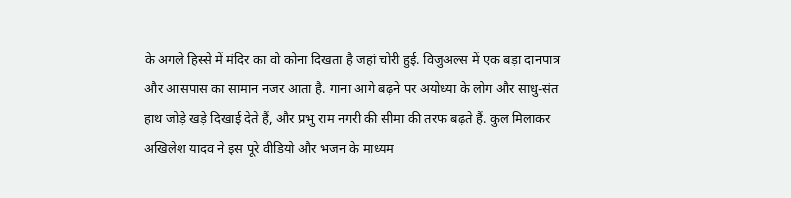के अगले हिस्से में मंदिर का वो कोना दिखता है जहां चोरी हुई. विजुअल्स में एक बड़ा दानपात्र और आसपास का सामान नजर आता है. गाना आगे बढ़ने पर अयोध्या के लोग और साधु-संत हाथ जोड़े खड़े दिखाई देते हैं, और प्रभु राम नगरी की सीमा की तरफ बढ़ते हैं. कुल मिलाकर अखिलेश यादव ने इस पूरे वीडियो और भजन के माध्यम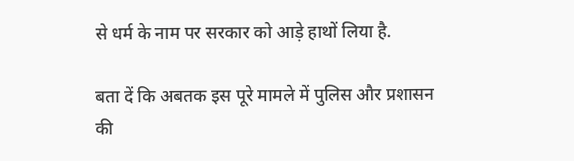से धर्म के नाम पर सरकार को आड़े हाथों लिया है.

बता दें कि अबतक इस पूरे मामले में पुलिस और प्रशासन की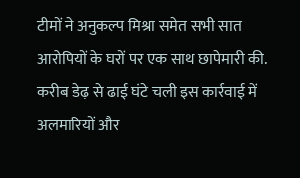टीमों ने अनुकल्प मिश्रा समेत सभी सात आरोपियों के घरों पर एक साथ छापेमारी की. करीब डेढ़ से ढाई घंटे चली इस कार्रवाई में अलमारियों और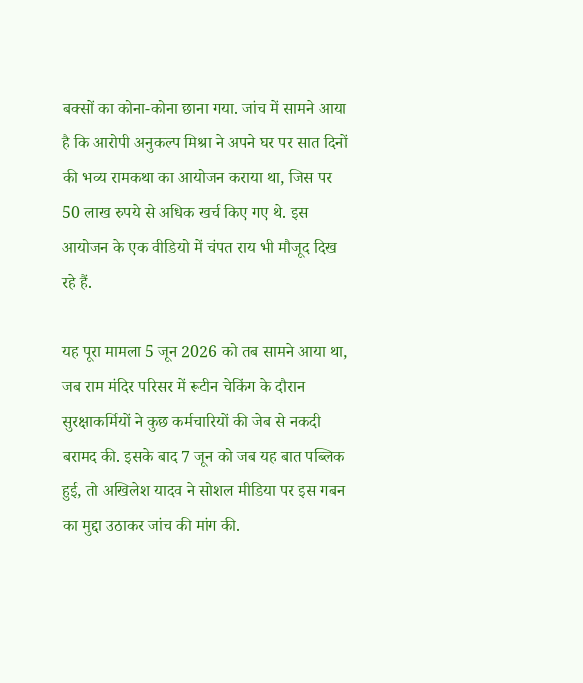बक्सों का कोना-कोना छाना गया. जांच में सामने आया है कि आरोपी अनुकल्प मिश्रा ने अपने घर पर सात दिनों की भव्य रामकथा का आयोजन कराया था, जिस पर 50 लाख रुपये से अधिक खर्च किए गए थे. इस आयोजन के एक वीडियो में चंपत राय भी मौजूद दिख रहे हैं.

यह पूरा मामला 5 जून 2026 को तब सामने आया था, जब राम मंदिर परिसर में रूटीन चेकिंग के दौरान सुरक्षाकर्मियों ने कुछ कर्मचारियों की जेब से नकदी बरामद की. इसके बाद 7 जून को जब यह बात पब्लिक हुई, तो अखिलेश यादव ने सोशल मीडिया पर इस गबन का मुद्दा उठाकर जांच की मांग की.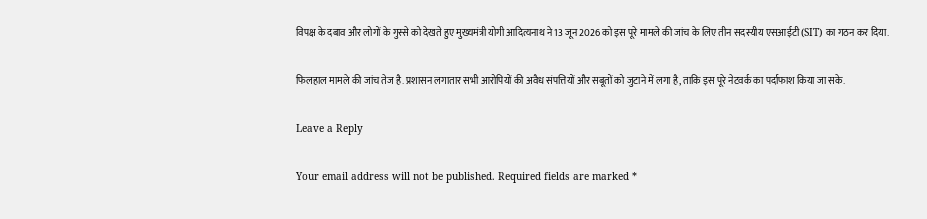विपक्ष के दबाव और लोगों के गुस्से को देखते हुए मुख्यमंत्री योगी आदित्यनाथ ने 13 जून 2026 को इस पूरे मामले की जांच के लिए तीन सदस्यीय एसआईटी (SIT) का गठन कर दिया.

फिलहाल मामले की जांच तेज है. प्रशासन लगातार सभी आरोपियों की अवैध संपत्तियों और सबूतों को जुटाने में लगा है, ताकि इस पूरे नेटवर्क का पर्दाफाश किया जा सके.

Leave a Reply

Your email address will not be published. Required fields are marked *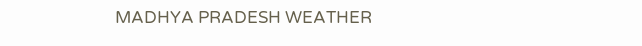MADHYA PRADESH WEATHER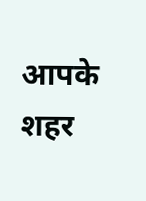आपके शहर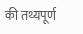की तथ्यपूर्ण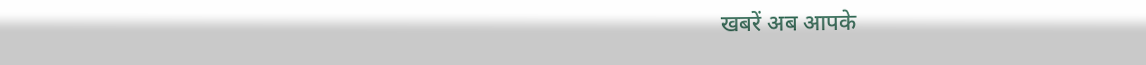खबरें अब आपके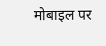मोबाइल पर